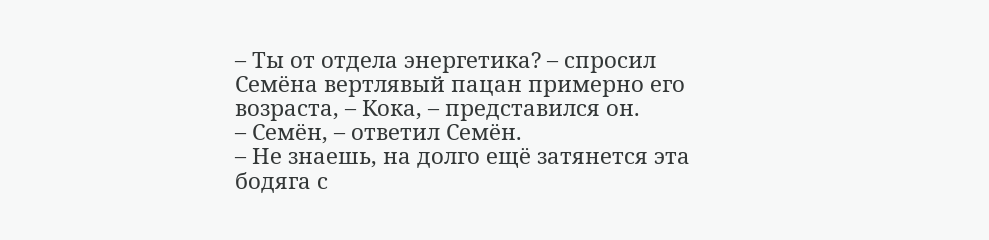– Ты от отдела энергетика? – спросил Семёна вертлявый пацан примерно его возраста, – Кока, – представился он.
– Семён, – ответил Семён.
– Не знаешь, на долго ещё затянется эта бодяга с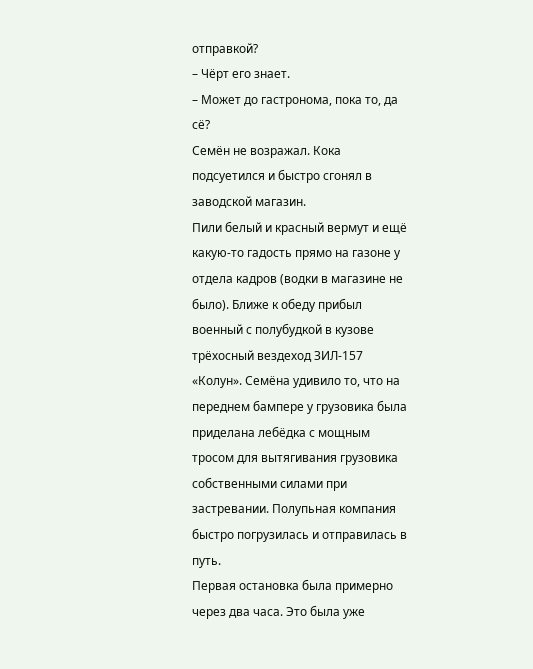отправкой?
– Чёрт его знает.
– Может до гастронома, пока то, да сё?
Семён не возражал. Кока подсуетился и быстро сгонял в заводской магазин.
Пили белый и красный вермут и ещё какую-то гадость прямо на газоне у отдела кадров (водки в магазине не было). Ближе к обеду прибыл военный с полубудкой в кузове трёхосный вездеход ЗИЛ-157 «Колун». Семёна удивило то, что на переднем бампере у грузовика была приделана лебёдка с мощным тросом для вытягивания грузовика собственными силами при застревании. Полупьная компания быстро погрузилась и отправилась в путь.
Первая остановка была примерно через два часа. Это была уже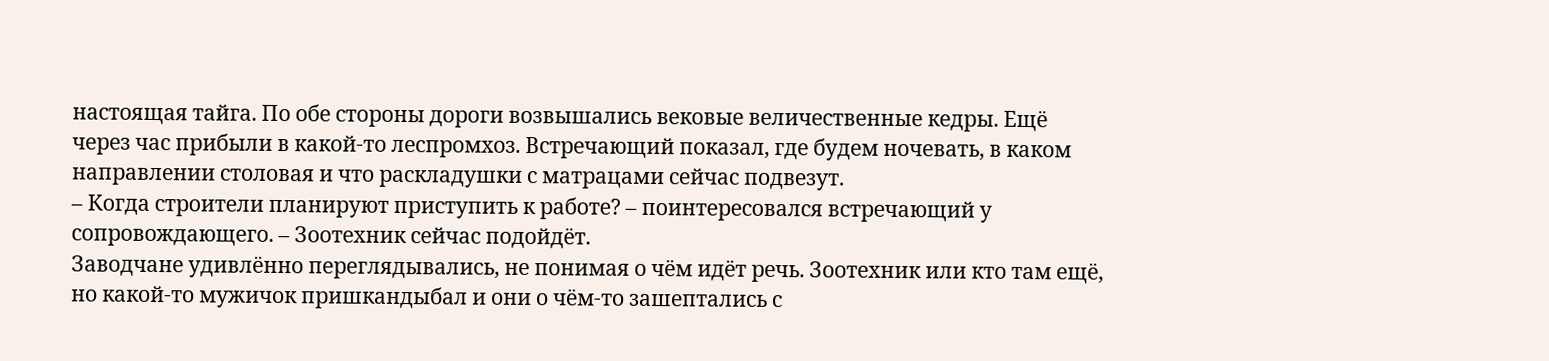настоящая тайга. По обе стороны дороги возвышались вековые величественные кедры. Ещё через час прибыли в какой-то леспромхоз. Встречающий показал, где будем ночевать, в каком направлении столовая и что раскладушки с матрацами сейчас подвезут.
– Когда строители планируют приступить к работе? – поинтересовался встречающий у сопровождающего. – Зоотехник сейчас подойдёт.
Заводчане удивлённо переглядывались, не понимая о чём идёт речь. Зоотехник или кто там ещё, но какой-то мужичок пришкандыбал и они о чём-то зашептались с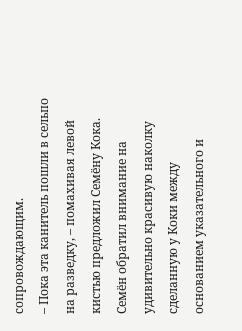сопровождающим.
– Пока эта канитель пошли в сельпо на разведку, – помахивая левой кистью предложил Семёну Кока. Семён обратил внимание на удивительно красивую наколку сделанную у Коки между основанием указательного и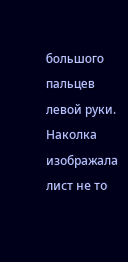большого пальцев левой руки. Наколка изображала лист не то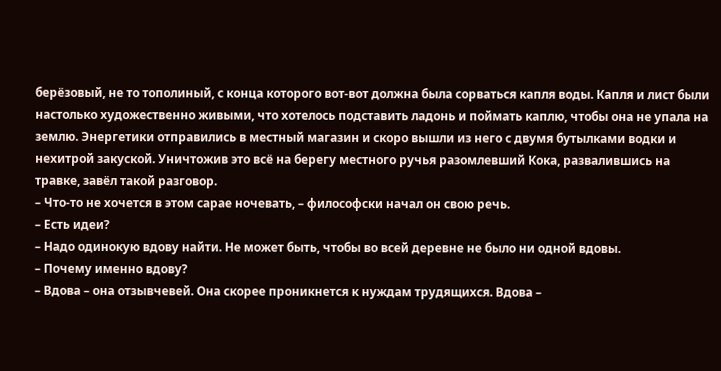берёзовый, не то тополиный, с конца которого вот-вот должна была сорваться капля воды. Капля и лист были настолько художественно живыми, что хотелось подставить ладонь и поймать каплю, чтобы она не упала на землю. Энергетики отправились в местный магазин и скоро вышли из него с двумя бутылками водки и нехитрой закуской. Уничтожив это всё на берегу местного ручья разомлевший Кока, развалившись на травке, завёл такой разговор.
– Что-то не хочется в этом сарае ночевать, – философски начал он свою речь.
– Есть идеи?
– Надо одинокую вдову найти. Не может быть, чтобы во всей деревне не было ни одной вдовы.
– Почему именно вдову?
– Вдова – она отзывчевей. Она скорее проникнется к нуждам трудящихся. Вдова –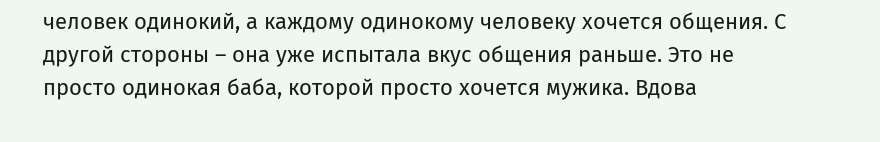человек одинокий, а каждому одинокому человеку хочется общения. С другой стороны – она уже испытала вкус общения раньше. Это не просто одинокая баба, которой просто хочется мужика. Вдова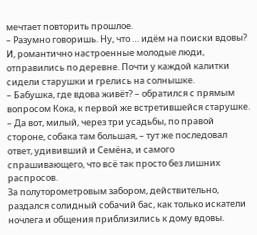мечтает повторить прошлое.
– Разумно говоришь. Ну, что … идём на поиски вдовы?
И, романтично настроенные молодые люди, отправились по деревне. Почти у каждой калитки сидели старушки и грелись на солнышке.
– Бабушка, где вдова живёт? – обратился с прямым вопросом Кока, к первой же встретившейся старушке.
– Да вот, милый, через три усадьбы, по правой стороне, собака там большая, – тут же последовал ответ, удививший и Семёна, и самого спрашивающего, что всё так просто без лишних распросов.
За полуторометровым забором, действительно, раздался солидный собачий бас, как только искатели ночлега и общения приблизились к дому вдовы.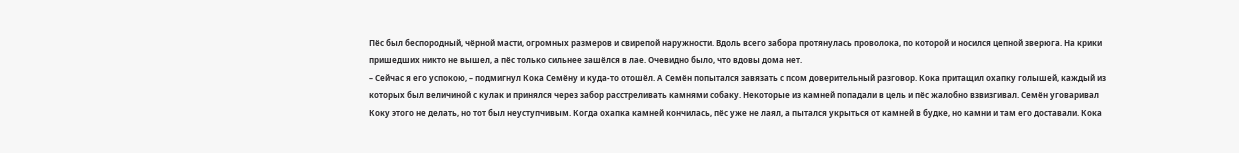Пёс был беспородный, чёрной масти, огромных размеров и свирепой наружности. Вдоль всего забора протянулась проволока, по которой и носился цепной зверюга. На крики пришедших никто не вышел, а пёс только сильнее зашёлся в лае. Очевидно было, что вдовы дома нет.
– Сейчас я его успокою, – подмигнул Кока Семёну и куда-то отошёл. А Семён попытался завязать с псом доверительный разговор. Кока притащил охапку голышей, каждый из которых был величиной с кулак и принялся через забор расстреливать камнями собаку. Некоторые из камней попадали в цель и пёс жалобно взвизгивал. Семён уговаривал Коку этого не делать, но тот был неуступчивым. Когда охапка камней кончилась, пёс уже не лаял, а пытался укрыться от камней в будке, но камни и там его доставали. Кока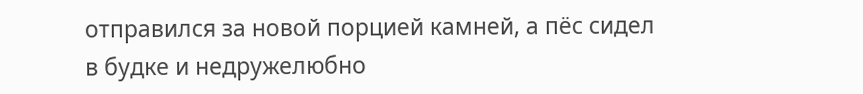отправился за новой порцией камней, а пёс сидел в будке и недружелюбно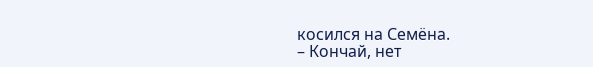косился на Семёна.
– Кончай, нет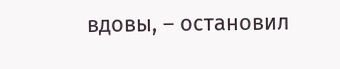вдовы, – остановил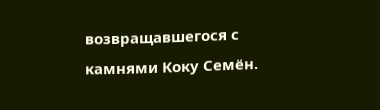возвращавшегося с камнями Коку Семён.